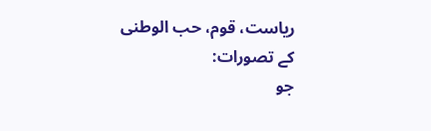ریاست، قوم، حب الوطنی کے تصورات:
جو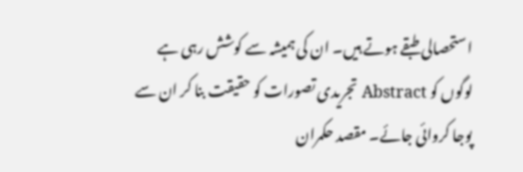استحصالی طبقے ہوتے ہیں۔ ان کی ہمیشہ سے کوشش رہی ہے لوگوں کو Abstract تجریدی تصورات کو حقیقت بنا کر ان سے پوجا کروائی جائے۔ مقصد حکمران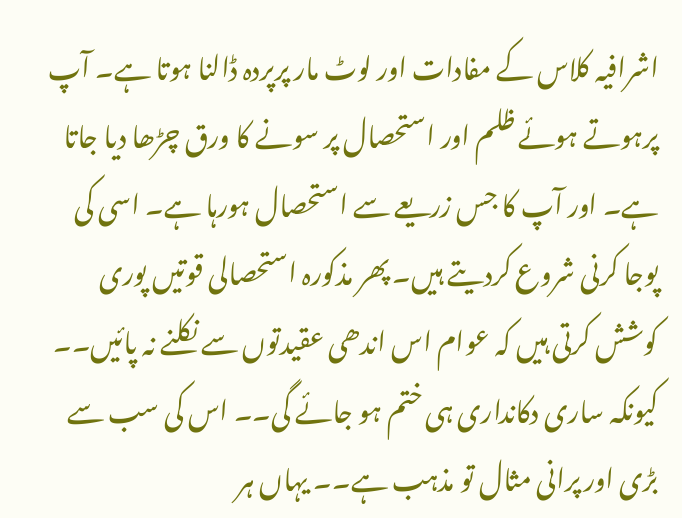اشرافیہ کلاس کے مفادات اور لوٹ مار پرپردہ ڈالنا ہوتا ہے۔ آپ پرہوتے ہوئے ظلم اور استحصال پر سونے کا ورق چڑھا دیا جاتا ہے۔ اور آپ کا جس زریعے سے استحصال ہورہا ہے۔ اسی کی پوجا کرنی شروع کردیتے ہیں۔ پھر مذکورہ استحصالی قوتیں پوری کوشش کرتی ہیں کہ عوام اس اندھی عقیدتوں سے نکلنے نہ پائیں۔۔ کیونکہ ساری دکانداری ہی ختم ہو جائے گی۔۔ اس کی سب سے بڑی اور پرانی مثال تو مذہب ہے۔۔ یہاں ہر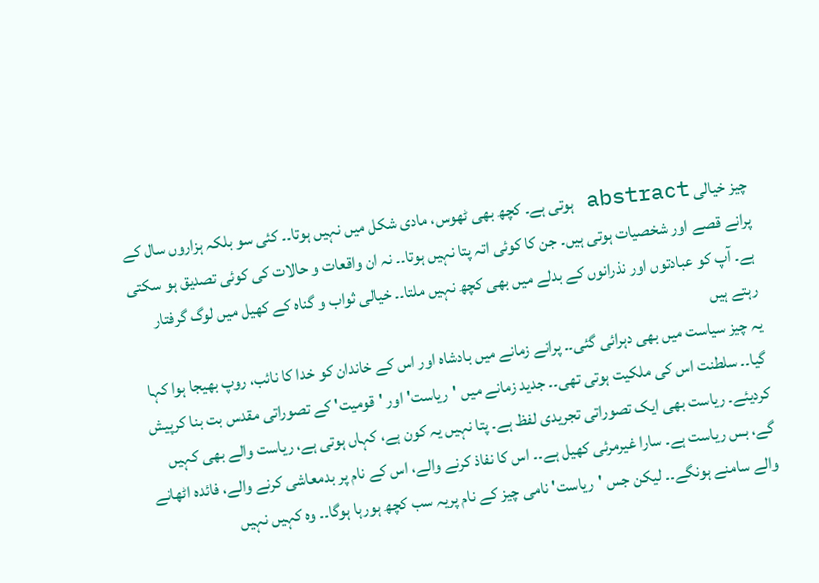چیز خیالی abstract ہوتی ہے۔ کچھ بھی ٹھوس، مادی شکل میں نہیں ہوتا۔۔ کئی سو بلکہ ہزاروں سال کے پرانے قصے اور شخصیات ہوتی ہیں۔ جن کا کوئی اتہ پتا نہیں ہوتا۔۔ نہ ان واقعات و حالات کی کوئی تصدیق ہو سکتی ہے۔ آپ کو عبادتوں اور نذرانوں کے بدلے میں بھی کچھ نہیں ملتا۔۔ خیالی ثواب و گناہ کے کھیل میں لوگ گرفتار رہتے ہیں
یہ چیز سیاست میں بھی دہرائی گئی۔۔ پرانے زمانے میں بادشاہ اور اس کے خاندان کو خدا کا نائب، روپ بھیجا ہوا کہا گیا۔۔ سلطنت اس کی ملکیت ہوتی تھی۔۔ جدید زمانے میں 'ریاست' اور 'قومیت' کے تصوراتی مقدس بت بنا کرپیش کردیئے۔ ریاست بھی ایک تصوراتی تجریدی لفظ ہے۔ پتا نہیں یہ کون ہے، کہاں ہوتی ہے، ریاست والے بھی کہیں گے، بس ریاست ہے۔ سارا غیرمرئی کھیل ہے۔۔ اس کا نفاذ کرنے والے، اس کے نام پر بدمعاشی کرنے والے، فائدہ اٹھانے والے سامنے ہونگے۔۔ لیکن جس 'ریاست' نامی چیز کے نام پریہ سب کچھ ہورہا ہوگا۔۔ وہ کہیں نہیں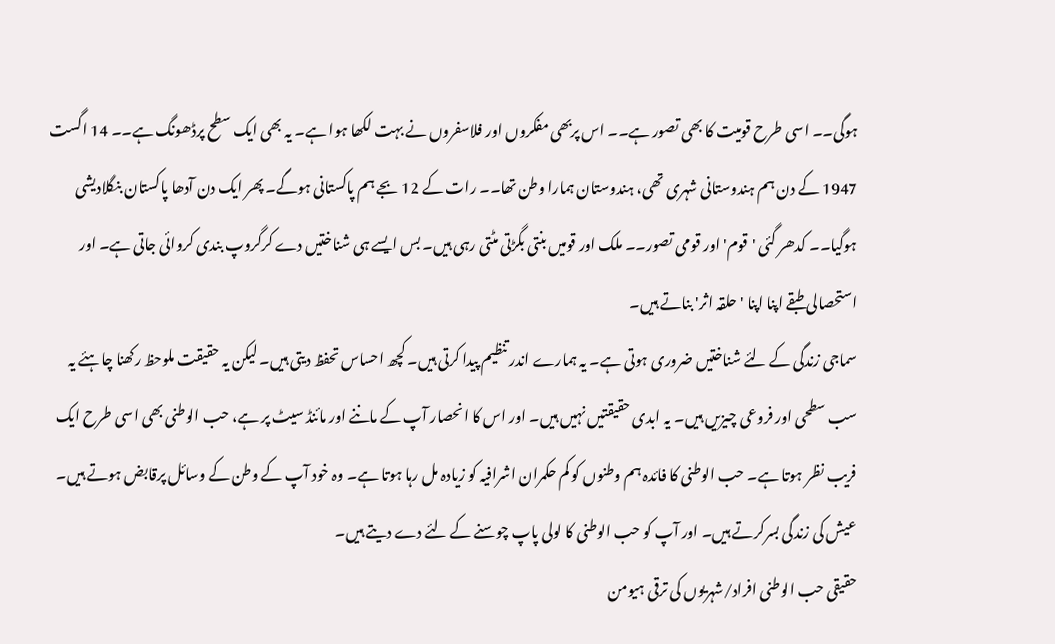ہوگی۔۔ اسی طرح قومیت کا بھی تصور ہے۔۔ اس پربھی مفکروں اور فلاسفروں نے بہت لکھا ہوا ہے۔ یہ بھی ایک سطح پرڈھونگ ہے۔۔ 14 اگست 1947 کے دن ہم ہندوستانی شہری تھی، ہندوستان ہمارا وطن تھا۔۔ رات کے 12 بجے ہم پاکستانی ہوگے۔ پھر ایک دن آدھا پاکستان بنگلادیشی ہوگیا۔۔ کدھر گئی 'قوم' اور قومی تصور۔۔ ملک اور قومیں بنتی بگڑتی مٹتی رہی ہیں۔ بس ایسے ہی شناختیں دے کرگروپ بندی کروائی جاتی ہے۔ اور استحصالی طبقے اپنا اپنا 'حلقہ اثر' بناتے ہیں۔
سماجی زندگی کے لئے شناختیں ضروری ہوتی ہے۔ یہ ہمارے اندر تنظیم پیدا کرتی ہیں۔ کچھ احساس تحفظ دیتی ہیں۔ لیکن یہ حقیقت ملوحظ رکھنا چاہئے یہ سب سطحی اور فروعی چیزیں ہیں۔ یہ ابدی حقیقتیں نہیں ہیں۔ اور اس کا انحصار آپ کے ماننے اور مائنڈ سیٹ پر ہے، حب الوطنی بھی اسی طرح ایک فریب نظر ہوتا ہے۔ حب الوطنی کا فائدہ ہم وطنوں کو کم حکمران اشرافیہ کو زیادہ مل رہا ہوتا ہے۔ وہ خود آپ کے وطن کے وسائل پرقابض ہوتے ہیں۔ عیش کی زندگی بسرکرتے ہیں۔ اور آپ کو حب الوطنی کا لولی پاپ چوسنے کے لئے دے دیتے ہیں۔
حقیقی حب الوطنی افراد/شہریوں کی ترقی ہیومن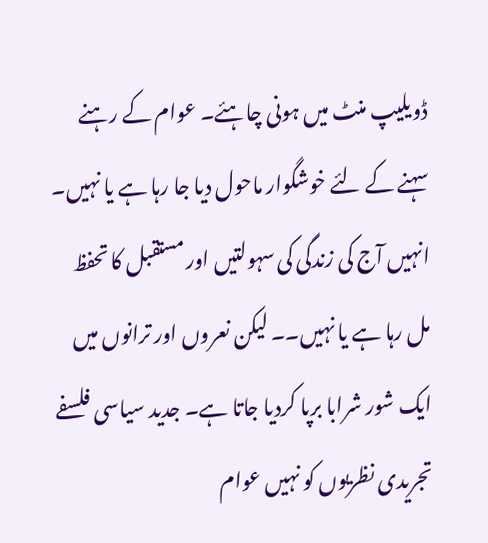ڈویلیپ منٹ میں ہونی چاہئے۔ عوام کے رہنے سہنے کے لئے خوشگوار ماحول دیا جا رہا ہے یا نہیں۔ انہیں آج کی زندگی کی سہولتیں اور مستقبل کا تحفظ مل رہا ہے یا نہیں۔۔ لیکن نعروں اور ترانوں میں ایک شور شرابا برپا کردیا جاتا ہے۔ جدید سیاسی فلسفے تجریدی نظریوں کو نہیں عوام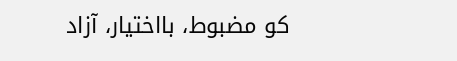کو مضبوط، بااختیار، آزاد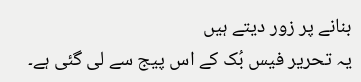بنانے پر زور دیتے ہیں
یہ تحریر فیس بُک کے اس پیج سے لی گئی ہے۔